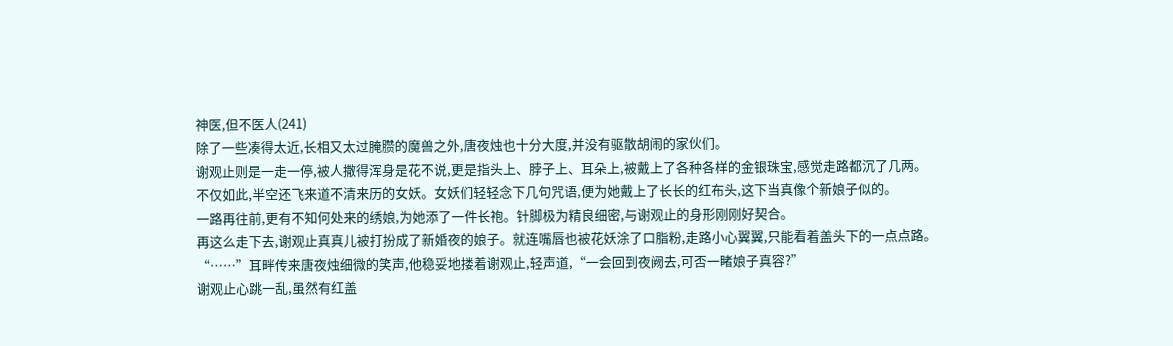神医,但不医人(241)
除了一些凑得太近,长相又太过腌臜的魔兽之外,唐夜烛也十分大度,并没有驱散胡闹的家伙们。
谢观止则是一走一停,被人撒得浑身是花不说,更是指头上、脖子上、耳朵上,被戴上了各种各样的金银珠宝,感觉走路都沉了几两。
不仅如此,半空还飞来道不清来历的女妖。女妖们轻轻念下几句咒语,便为她戴上了长长的红布头,这下当真像个新娘子似的。
一路再往前,更有不知何处来的绣娘,为她添了一件长袍。针脚极为精良细密,与谢观止的身形刚刚好契合。
再这么走下去,谢观止真真儿被打扮成了新婚夜的娘子。就连嘴唇也被花妖涂了口脂粉,走路小心翼翼,只能看着盖头下的一点点路。
“……”耳畔传来唐夜烛细微的笑声,他稳妥地搂着谢观止,轻声道,“一会回到夜阙去,可否一睹娘子真容?”
谢观止心跳一乱,虽然有红盖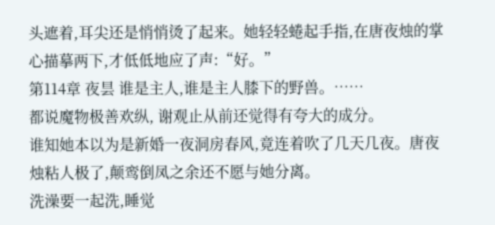头遮着,耳尖还是悄悄烫了起来。她轻轻蜷起手指,在唐夜烛的掌心描摹两下,才低低地应了声:“好。”
第114章 夜昙 谁是主人,谁是主人膝下的野兽。……
都说魔物极善欢纵, 谢观止从前还觉得有夸大的成分。
谁知她本以为是新婚一夜洞房春风,竟连着吹了几天几夜。唐夜烛粘人极了,颠鸾倒凤之余还不愿与她分离。
洗澡要一起洗,睡觉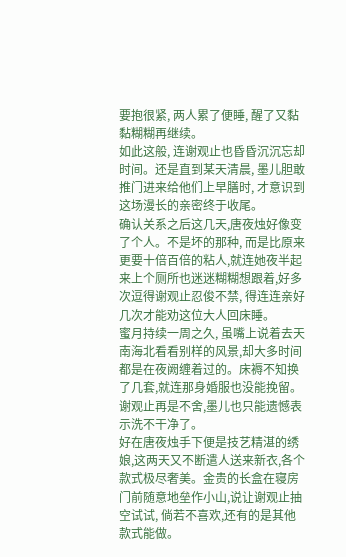要抱很紧, 两人累了便睡, 醒了又黏黏糊糊再继续。
如此这般, 连谢观止也昏昏沉沉忘却时间。还是直到某天清晨, 墨儿胆敢推门进来给他们上早膳时, 才意识到这场漫长的亲密终于收尾。
确认关系之后这几天,唐夜烛好像变了个人。不是坏的那种, 而是比原来更要十倍百倍的粘人,就连她夜半起来上个厕所也迷迷糊糊想跟着,好多次逗得谢观止忍俊不禁, 得连连亲好几次才能劝这位大人回床睡。
蜜月持续一周之久, 虽嘴上说着去天南海北看看别样的风景,却大多时间都是在夜阙缠着过的。床褥不知换了几套,就连那身婚服也没能挽留。
谢观止再是不舍,墨儿也只能遗憾表示洗不干净了。
好在唐夜烛手下便是技艺精湛的绣娘,这两天又不断遣人送来新衣,各个款式极尽奢美。金贵的长盒在寝房门前随意地垒作小山,说让谢观止抽空试试, 倘若不喜欢,还有的是其他款式能做。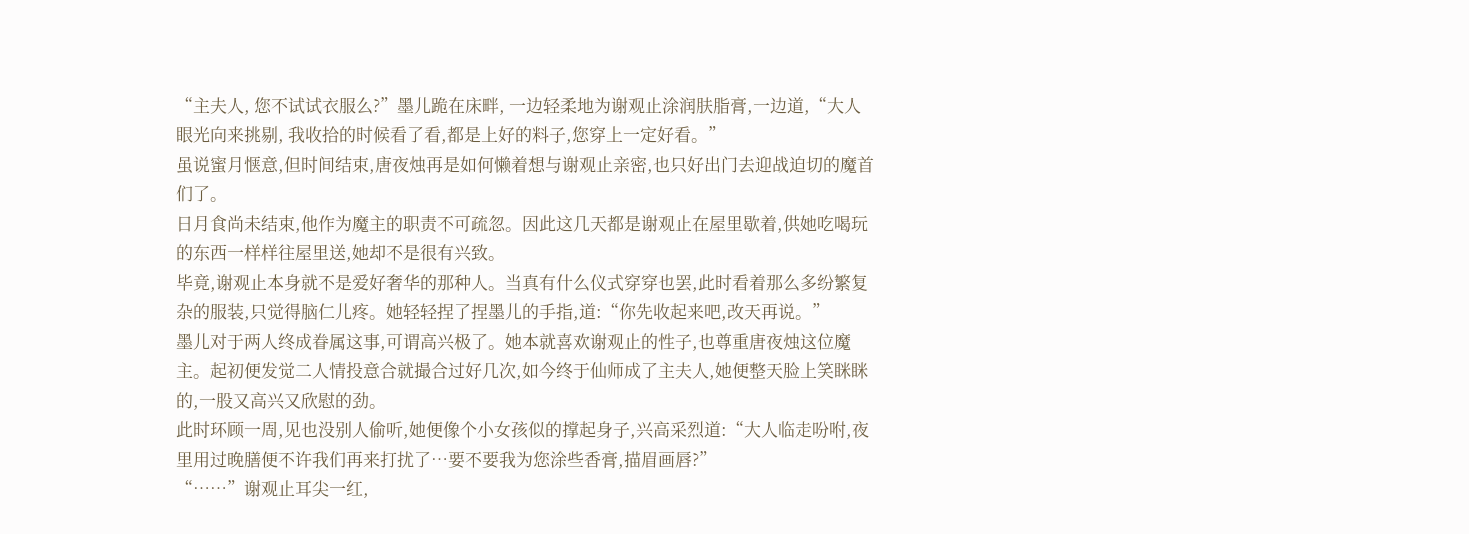“主夫人, 您不试试衣服么?”墨儿跪在床畔, 一边轻柔地为谢观止涂润肤脂膏,一边道,“大人眼光向来挑剔, 我收拾的时候看了看,都是上好的料子,您穿上一定好看。”
虽说蜜月惬意,但时间结束,唐夜烛再是如何懒着想与谢观止亲密,也只好出门去迎战迫切的魔首们了。
日月食尚未结束,他作为魔主的职责不可疏忽。因此这几天都是谢观止在屋里歇着,供她吃喝玩的东西一样样往屋里送,她却不是很有兴致。
毕竟,谢观止本身就不是爱好奢华的那种人。当真有什么仪式穿穿也罢,此时看着那么多纷繁复杂的服装,只觉得脑仁儿疼。她轻轻捏了捏墨儿的手指,道:“你先收起来吧,改天再说。”
墨儿对于两人终成眷属这事,可谓高兴极了。她本就喜欢谢观止的性子,也尊重唐夜烛这位魔主。起初便发觉二人情投意合就撮合过好几次,如今终于仙师成了主夫人,她便整天脸上笑眯眯的,一股又高兴又欣慰的劲。
此时环顾一周,见也没别人偷听,她便像个小女孩似的撑起身子,兴高采烈道:“大人临走吩咐,夜里用过晚膳便不许我们再来打扰了…要不要我为您涂些香膏,描眉画唇?”
“……”谢观止耳尖一红,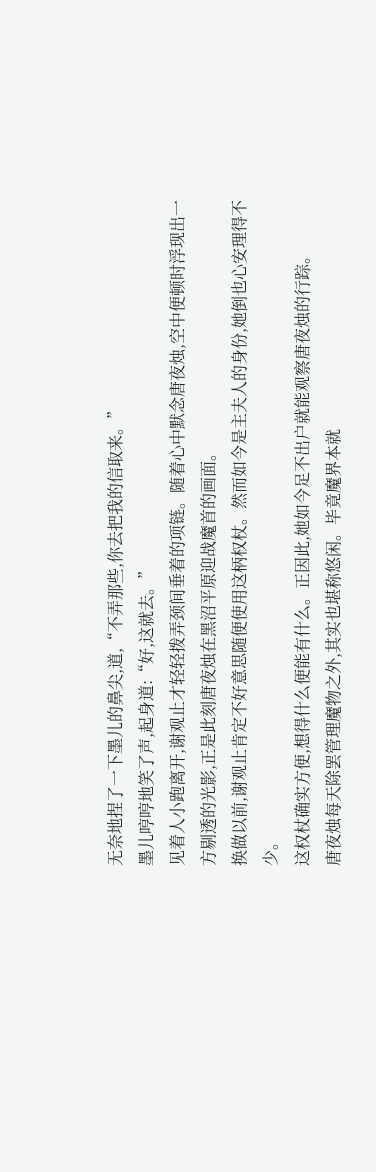无奈地捏了一下墨儿的鼻尖,道,“不弄那些,你去把我的信取来。”
墨儿哼哼地笑了声,起身道:“好,这就去。”
见着人小跑离开,谢观止才轻轻拨弄颈间垂着的项链。随着心中默念唐夜烛,空中便顿时浮现出一方剔透的光影,正是此刻唐夜烛在黑沼平原迎战魔首的画面。
换做以前,谢观止肯定不好意思随便使用这柄权杖。然而如今是主夫人的身份,她倒也心安理得不少。
这权杖确实方便,想得什么便能有什么。正因此,她如今足不出户就能观察唐夜烛的行踪。
唐夜烛每天除罢管理魔物之外,其实也堪称悠闲。毕竟魔界本就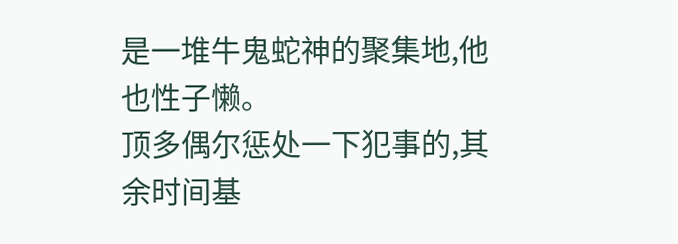是一堆牛鬼蛇神的聚集地,他也性子懒。
顶多偶尔惩处一下犯事的,其余时间基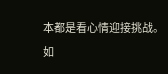本都是看心情迎接挑战。
如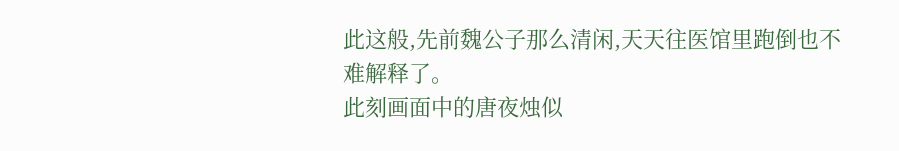此这般,先前魏公子那么清闲,天天往医馆里跑倒也不难解释了。
此刻画面中的唐夜烛似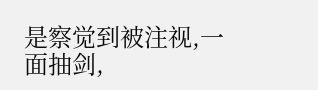是察觉到被注视,一面抽剑,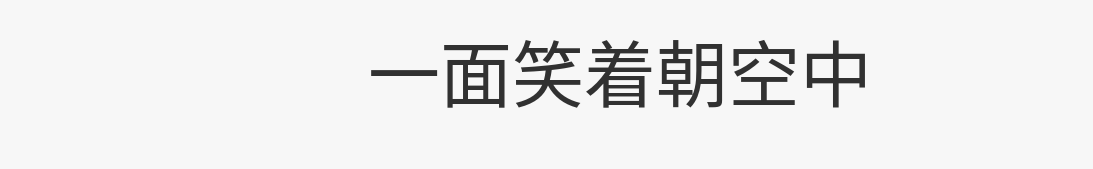一面笑着朝空中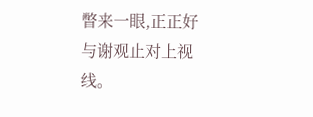瞥来一眼,正正好与谢观止对上视线。